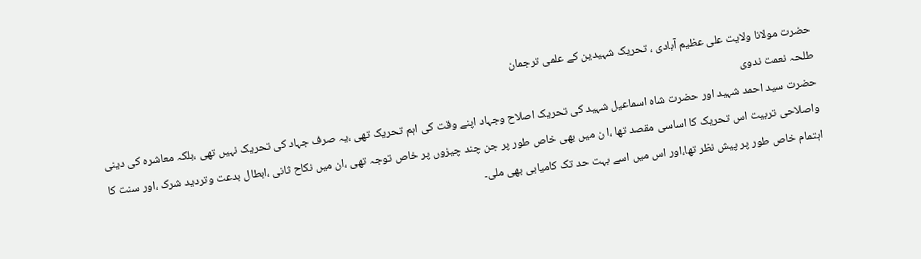حضرت مولانا ولایت علی عظیم آبادی ، تحریک شہیدین کے علمی ترجمان
طلحہ نعمت ندوی
حضرت سید احمد شہید اور حضرت شاہ اسماعیل شہید کی تحریک اصلاح وجہاد اپنے وقت کی اہم تحریک تھی ،یہ صرف جہاد کی تحریک نہیں تھی ،بلکہ معاشرہ کی دینی واصلاحی تربیت اس تحریک کا اساسی مقصد تھا ،ا ن میں بھی خاص طور پر جن چند چیزوں پر خاص توجہ تھی ،ان میں نکاح ثانی ،ابطال بدعت وتردید شرک ،اور سنت کا اہتمام خاص طور پر پیش نظر تھا،اور اس میں اسے بہت حد تک کامیابی بھی ملی۔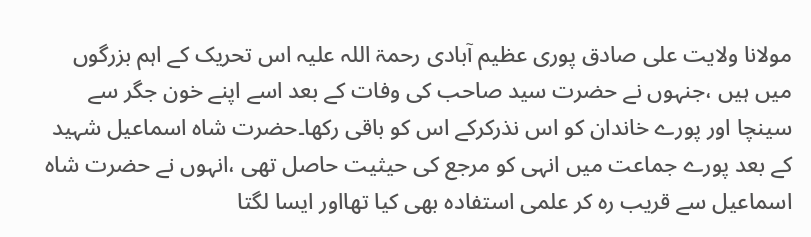مولانا ولایت علی صادق پوری عظیم آبادی رحمۃ اللہ علیہ اس تحریک کے اہم بزرگوں میں ہیں ،جنہوں نے حضرت سید صاحب کی وفات کے بعد اسے اپنے خون جگر سے سینچا اور پورے خاندان کو اس نذرکرکے اس کو باقی رکھا۔حضرت شاہ اسماعیل شہید کے بعد پورے جماعت میں انہی کو مرجع کی حیثیت حاصل تھی ،انہوں نے حضرت شاہ اسماعیل سے قریب رہ کر علمی استفادہ بھی کیا تھااور ایسا لگتا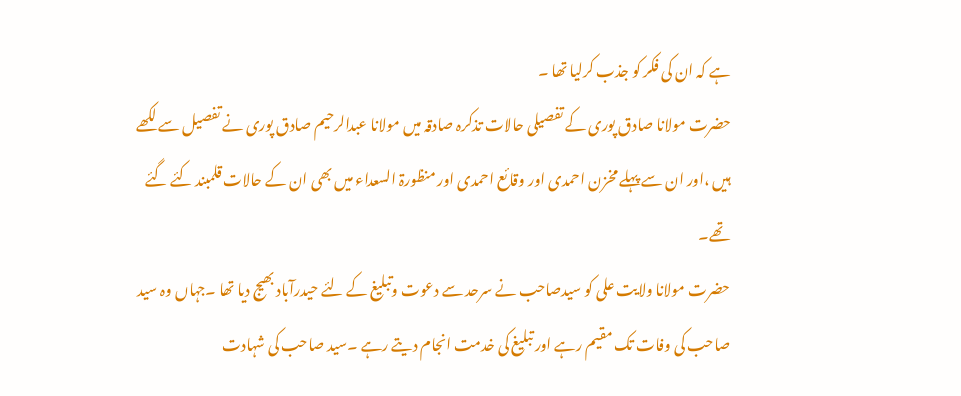ہے کہ ان کی فکر کو جذب کرلیا تھا ۔
حضرت مولانا صادق پوری کے تفصیلی حالات تذکرہ صادقہ میں مولانا عبدالرحیم صادق پوری نے تفصیل سے لکھے ہیں ،اور ان سے پہلے مخزن احمدی اور وقائع احمدی اور منظورۃ السعداء میں بھی ان کے حالات قلمبند کئے گئے تھے۔
حضرت مولانا ولایت علی کو سیدصاحب نے سرحد سے دعوت وتبلیغ کے لئے حیدرآباد بھیج دیا تھا ۔جہاں وہ سید صاحب کی وفات تک مقیم رہے اور تبلیغ کی خدمت انجام دیتے رہے ۔سید صاحب کی شہادت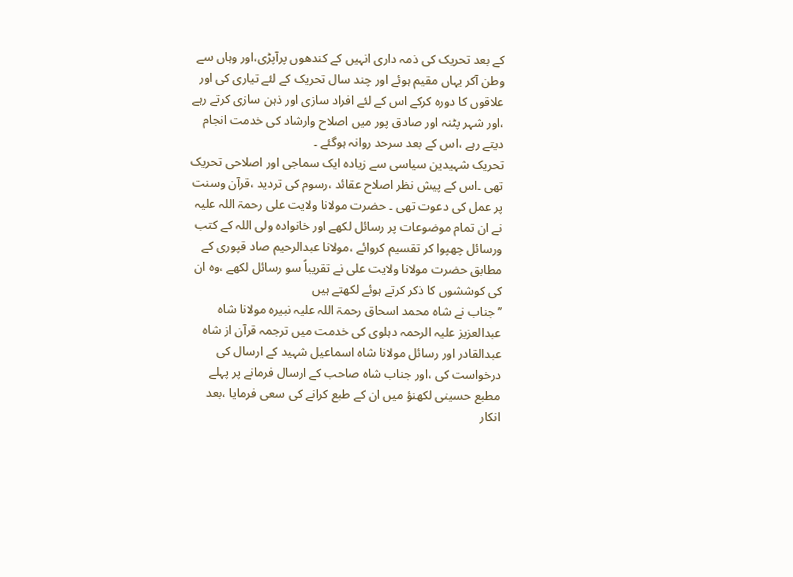کے بعد تحریک کی ذمہ داری انہیں کے کندھوں پرآپڑی،اور وہاں سے وطن آکر یہاں مقیم ہوئے اور چند سال تحریک کے لئے تیاری کی اور علاقوں کا دورہ کرکے اس کے لئے افراد سازی اور ذہن سازی کرتے رہے ،اور شہر پٹنہ اور صادق پور میں اصلاح وارشاد کی خدمت انجام دیتے رہے ،اس کے بعد سرحد روانہ ہوگئے ۔
تحریک شہیدین سیاسی سے زیادہ ایک سماجی اور اصلاحی تحریک تھی ۔اس کے پیش نظر اصلاح عقائد ،رسوم کی تردید ،قرآن وسنت پر عمل کی دعوت تھی ۔ حضرت مولانا ولایت علی رحمۃ اللہ علیہ نے ان تمام موضوعات پر رسائل لکھے اور خانوادہ ولی اللہ کے کتب ورسائل چھپوا کر تقسیم کروائے ،مولانا عبدالرحیم صاد قپوری کے مطابق حضرت مولانا ولایت علی نے تقریباً سو رسائل لکھے ،وہ ان کی کوششوں کا ذکر کرتے ہوئے لکھتے ہیں
’’جناب نے شاہ محمد اسحاق رحمۃ اللہ علیہ نبیرہ مولانا شاہ عبدالعزیز علیہ الرحمہ دہلوی کی خدمت میں ترجمہ قرآن از شاہ عبدالقادر اور رسائل مولانا شاہ اسماعیل شہید کے ارسال کی درخواست کی ،اور جناب شاہ صاحب کے ارسال فرمانے پر پہلے مطبع حسینی لکھنؤ میں ان کے طبع کرانے کی سعی فرمایا ،بعد انکار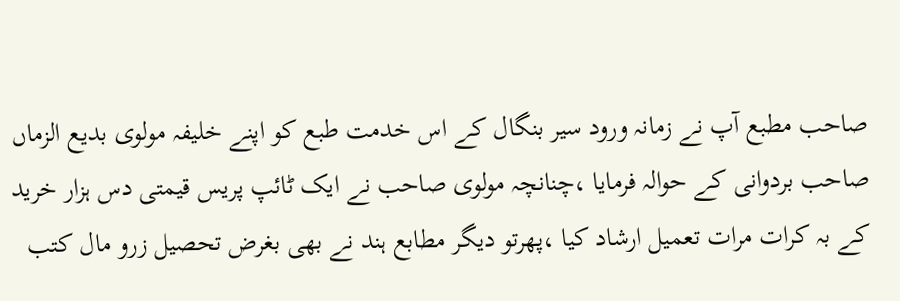صاحب مطبع آپ نے زمانہ ورود سیر بنگال کے اس خدمت طبع کو اپنے خلیفہ مولوی بدیع الزماں صاحب بردوانی کے حوالہ فرمایا ،چنانچہ مولوی صاحب نے ایک ٹائپ پریس قیمتی دس ہزار خرید کے بہ کرات مرات تعمیل ارشاد کیا ،پھرتو دیگر مطابع ہند نے بھی بغرض تحصیل زرو مال کتب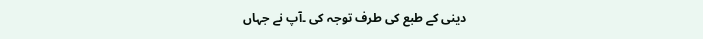دینی کے طبع کی طرف توجہ کی ۔آپ نے جہاں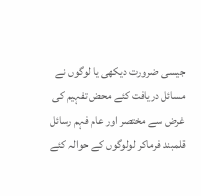جیسی ضرورت دیکھی یا لوگوں نے مسائل دریافت کئے محض تفہیم کی غرض سے مختصر اور عام فہم رسائل قلمبند فرماکر لولوگوں کے حوالہ کئے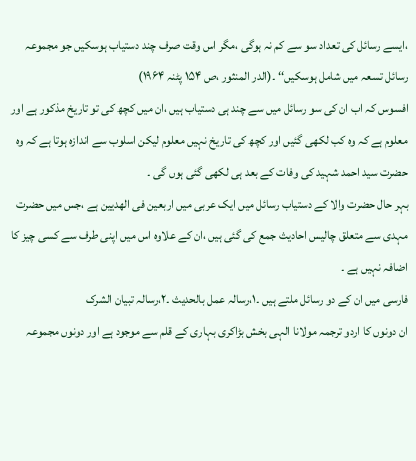،ایسے رسائل کی تعداد سو سے کم نہ ہوگی ،مگر اس وقت صرف چند دستیاب ہوسکیں جو مجموعہ رسائل تسعہ میں شامل ہوسکیں‘‘ ۔(الدر المنثور ،ص ۱۵۴ پٹنہ ۱۹۶۴)
افسوس کہ اب ان کی سو رسائل میں سے چند ہی دستیاب ہیں ،ان میں کچھ کی تو تاریخ مذکور ہے اور معلوم ہے کہ وہ کب لکھی گئیں اور کچھ کی تاریخ نہیں معلوم لیکن اسلوب سے اندازہ ہوتا ہے کہ وہ حضرت سید احمد شہید کی وفات کے بعد ہی لکھی گئی ہوں گی ۔
بہر حال حضرت والا کے دستیاب رسائل میں ایک عربی میں اربعین فی الھدیین ہے ،جس میں حضرت مہدی سے متعلق چالیس احادیث جمع کی گئی ہیں ،ان کے علاوہ اس میں اپنی طرف سے کسی چیز کا اضافہ نہیں ہے ۔
فارسی میں ان کے دو رسائل ملتے ہیں ۔۱،رسالہ عمل بالحدیث ۔۲،رسالہ تبیان الشرک
ان دونوں کا اردو ترجمہ مولانا الہی بخش بڑاکری بہاری کے قلم سے موجود ہے اور دونوں مجموعہ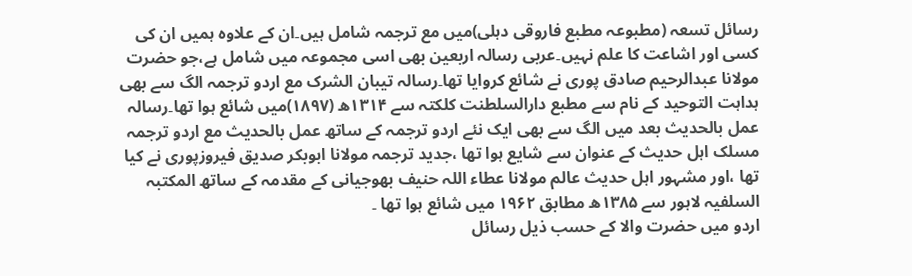رسائل تسعہ (مطبوعہ مطبع فاروقی دہلی)میں مع ترجمہ شامل ہیں۔ان کے علاوہ ہمیں ان کی کسی اور اشاعت کا علم نہیں۔عربی رسالہ اربعین بھی اسی مجموعہ میں شامل ہے،جو حضرت مولانا عبدالرحیم صادق پوری نے شائع کروایا تھا۔رسالہ تیبان الشرک مع اردو ترجمہ الگ سے بھی ہداہت التوحید کے نام سے مطبع دارالسلطنت کلکتہ سے ۱۳۱۴ھ (۱۸۹۷)میں شائع ہوا تھا۔رسالہ عمل بالحدیث بعد میں الگ سے بھی ایک نئے اردو ترجمہ کے ساتھ عمل بالحدیث مع اردو ترجمہ مسلک اہل حدیث کے عنوان سے شایع ہوا تھا ،جدید ترجمہ مولانا ابوبکر صدیق فیروزپوری نے کیا تھا ،اور مشہور اہل حدیث عالم مولانا عطاء اللہ حنیف بھوجیانی کے مقدمہ کے ساتھ المکتبہ السلفیہ لاہور سے ۱۳۸۵ھ مطابق ۱۹۶۲ میں شائع ہوا تھا ۔
اردو میں حضرت والا کے حسب ذیل رسائل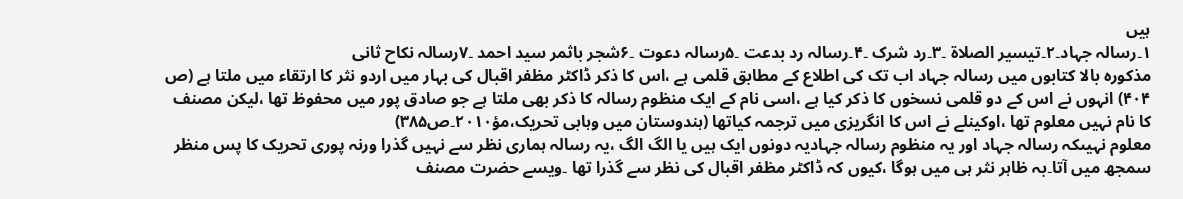ہیں
۱۔رسالہ جہاد۔۲۔تیسیر الصلاۃ ۔۳۔رد شرک ۔۴۔رسالہ رد بدعت ۔۵رسالہ دعوت ۔۶شجر باثمر سید احمد ۔۷رسالہ نکاح ثانی
مذکورہ بالا کتابوں میں رسالہ جہاد اب تک کی اطلاع کے مطابق قلمی ہے ،اس کا ذکر ڈاکٹر مظفر اقبال کی بہار میں اردو نثر کا ارتقاء میں ملتا ہے (ص ۴۰۴) انہوں نے اس کے دو قلمی نسخوں کا ذکر کیا ہے ،اسی نام کے ایک منظوم رسالہ کا ذکر بھی ملتا ہے جو صادق پور میں محفوظ تھا ،لیکن مصنف کا نام نہیں معلوم تھا ،اوکینلے نے اس کا انگریزی میں ترجمہ کیاتھا (ہندوستان میں وہابی تحریک،مؤ۲۰۱۰۔ص۳۸۵)
معلوم نہیںکہ رسالہ جہاد اور یہ منظوم رسالہ جہادیہ دونوں ایک ہیں یا الگ الگ ،یہ رسالہ ہماری نظر سے نہیں گذرا ورنہ پوری تحریک کا پس منظر سمجھ میں آتا۔بہ ظاہر نثر ہی میں ہوگا ،کیوں کہ ڈاکٹر مظفر اقبال کی نظر سے گذرا تھا ۔ویسے حضرت مصنف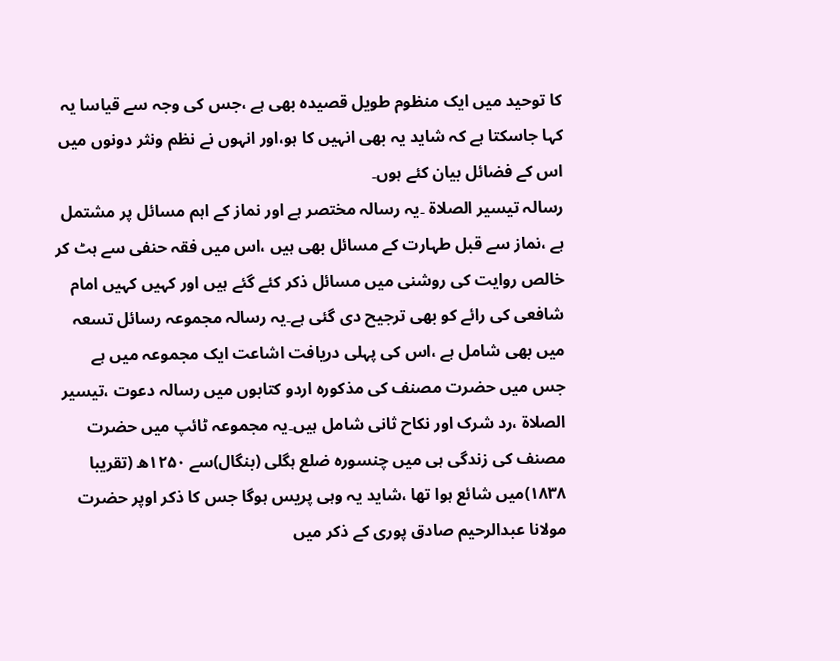کا توحید میں ایک منظوم طویل قصیدہ بھی ہے ،جس کی وجہ سے قیاسا یہ کہا جاسکتا ہے کہ شاید یہ بھی انہیں کا ہو،اور انہوں نے نظم ونثر دونوں میں اس کے فضائل بیان کئے ہوں۔
رسالہ تیسیر الصلاۃ ۔یہ رسالہ مختصر ہے اور نماز کے اہم مسائل پر مشتمل ہے ،نماز سے قبل طہارت کے مسائل بھی ہیں ،اس میں فقہ حنفی سے ہٹ کر خالص روایت کی روشنی میں مسائل ذکر کئے گئے ہیں اور کہیں کہیں امام شافعی کی رائے کو بھی ترجیح دی گئی ہے۔یہ رسالہ مجموعہ رسائل تسعہ میں بھی شامل ہے ،اس کی پہلی دریافت اشاعت ایک مجموعہ میں ہے جس میں حضرت مصنف کی مذکورہ اردو کتابوں میں رسالہ دعوت ،تیسیر الصلاۃ ،رد شرک اور نکاح ثانی شامل ہیں۔یہ مجموعہ ٹائپ میں حضرت مصنف کی زندگی ہی میں چنسورہ ضلع ہگلی (بنگال)سے ۱۲۵۰ھ (تقریبا ۱۸۳۸)میں شائع ہوا تھا ،شاید یہ وہی پریس ہوگا جس کا ذکر اوپر حضرت مولانا عبدالرحیم صادق پوری کے ذکر میں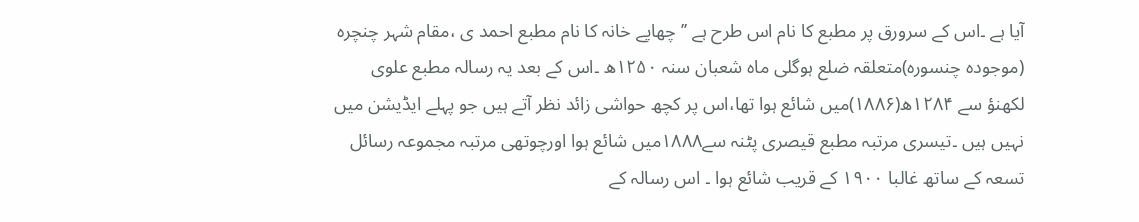آیا ہے ۔اس کے سرورق پر مطبع کا نام اس طرح ہے ’’چھاپے خانہ کا نام مطبع احمد ی ،مقام شہر چنچرہ (موجودہ چنسورہ)متعلقہ ضلع ہوگلی ماہ شعبان سنہ ۱۲۵۰ھ ۔اس کے بعد یہ رسالہ مطبع علوی لکھنؤ سے ۱۲۸۴ھ(۱۸۸۶)میں شائع ہوا تھا،اس پر کچھ حواشی زائد نظر آتے ہیں جو پہلے ایڈیشن میں نہیں ہیں ۔تیسری مرتبہ مطبع قیصری پٹنہ سے۱۸۸۸میں شائع ہوا اورچوتھی مرتبہ مجموعہ رسائل تسعہ کے ساتھ غالبا ۱۹۰۰ کے قریب شائع ہوا ۔ اس رسالہ کے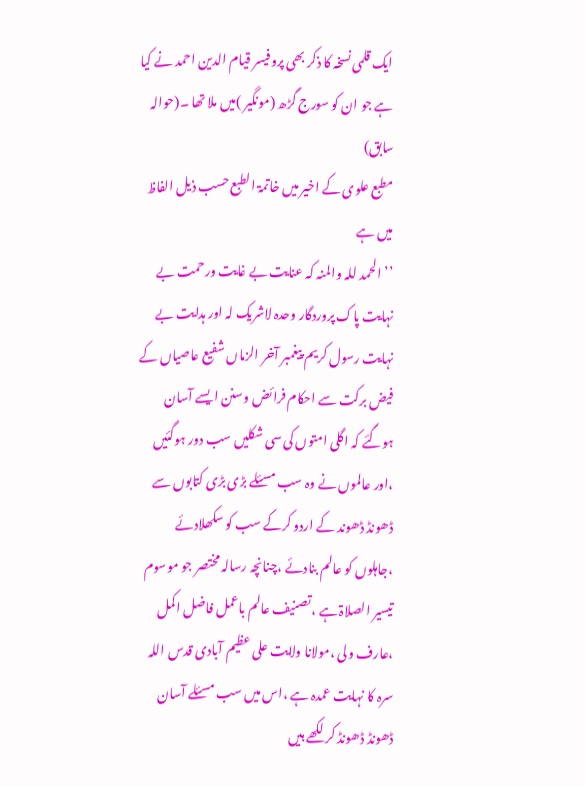ایک قلمی نسخہ کا ذکر بھی پروفیسر قیام الدین احمد نے کیا ہے جو ان کو سورج گڑھ (مونگیر )میں ملا تھا ۔(حوالہ سابق)
مطبع علوی کے اخیر میں خاتمۃ الطبع حسب ذیل الفاظ میں ہے
’’الحمد للہ والمنہ کہ عنایت بے غایت ورحمت بے نہایت پاک پروردگار وحدہ لاشریک لہ اور ہدایت بے نہایت رسول کریم پیغمبر آخر الزماں شفیع عاصیاں کے فیض برکت سے احکام فرائض وسنن ایسے آسان ہوگئے کہ اگلی امتوں کی سی شکلیں سب دور ہوگئیں ،اور عالموں نے وہ سب مسئلے بڑی بڑی کتابوں سے ڈھونڈ ڈھوند کے اردو کرکے سب کو سکھلادئے ،جاہلوں کو عالم بنادئے ،چنانچہ رسالہ مختصر جو موسوم تیسیر الصلاۃ ہے ،تصنیف عالم باعمل فاضل اکمل ،عارف ولی ،مولانا ولایت علی عظیم آبادی قدس اللہ سرہ کا نہایت عمدہ ہے ،اس میں سب مسئلے آسان ڈھونڈ ڈھونڈ کر لکھے ہیں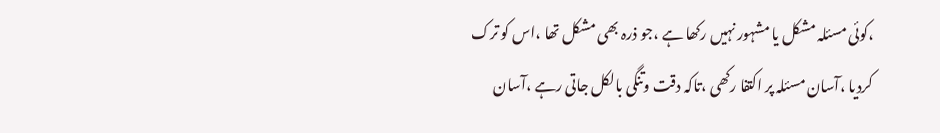،کوئی مسئلہ مشکل یا مشہور نہیں رکھا ہے ،جو ذرہ بھی مشکل تھا ،اس کو ترک کردیا ،آسان مسئلہ پر اکتفا رکھی ،تاکہ دقت وتنگی بالکل جاتی رہے ،آسان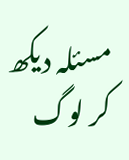مسئلہ دیکھ کر لوگ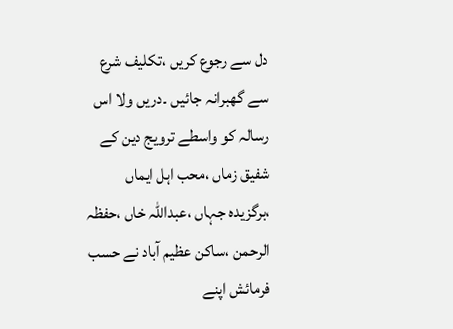دل سے رجوع کریں ،تکلیف شرع سے گھبرانہ جائیں ۔دریں ولا اس رسالہ کو واسطے ترویج دین کے شفیق زماں ،محب اہل ایماں ،برگزیدہ جہاں ،عبداللہ خاں ،حفظہ الرحمن ،ساکن عظیم آباد نے حسب فرمائش اپنے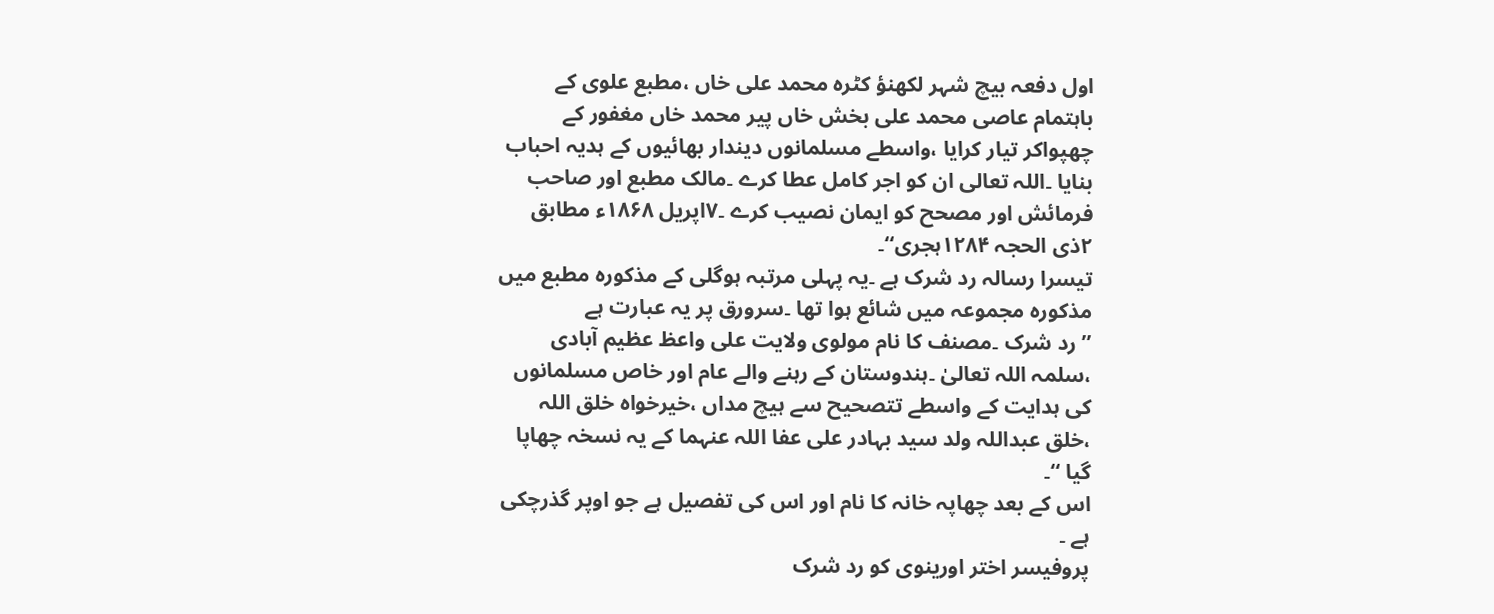اول دفعہ بیچ شہر لکھنؤ کٹرہ محمد علی خاں ،مطبع علوی کے باہتمام عاصی محمد علی بخش خاں پیر محمد خاں مغفور کے چھپواکر تیار کرایا ،واسطے مسلمانوں دیندار بھائیوں کے ہدیہ احباب بنایا ۔اللہ تعالی ان کو اجر کامل عطا کرے ۔مالک مطبع اور صاحب فرمائش اور مصحح کو ایمان نصیب کرے ۔۷اپریل ۱۸۶۸ء مطابق ۲ذی الحجہ ۱۲۸۴ہجری‘‘۔
تیسرا رسالہ رد شرک ہے ۔یہ پہلی مرتبہ ہوگلی کے مذکورہ مطبع میں مذکورہ مجموعہ میں شائع ہوا تھا ۔سرورق پر یہ عبارت ہے
’’رد شرک ۔مصنف کا نام مولوی ولایت علی واعظ عظیم آبادی ،سلمہ اللہ تعالیٰ ۔ہندوستان کے رہنے والے عام اور خاص مسلمانوں کی ہدایت کے واسطے تتصحیح سے ہیچ مداں ،خیرخواہ خلق اللہ ،خلق عبداللہ ولد سید بہادر علی عفا اللہ عنہما کے یہ نسخہ چھاپا گیا ‘‘۔
اس کے بعد چھاپہ خانہ کا نام اور اس کی تفصیل ہے جو اوپر گذرچکی ہے ۔
پروفیسر اختر اورینوی کو رد شرک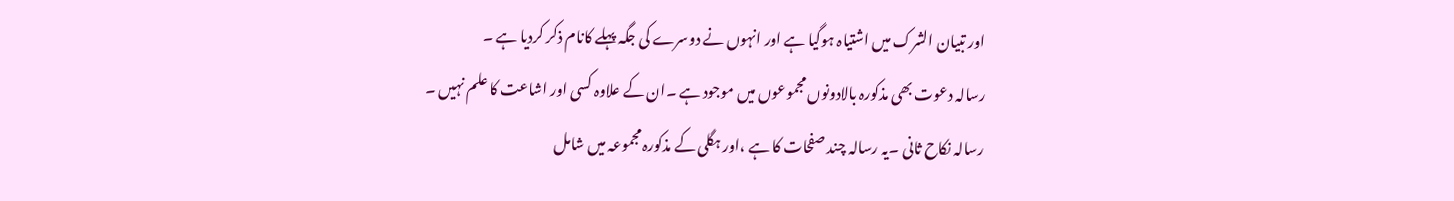اور تبیان الشرک میں اشتیاہ ہوگیا ہے اور انہوں نے دوسرے کی جگہ پہلے کانام ذکر کردیا ہے ۔
رسالہ دعوت بھی مذکورہ بالادونوں مجموعوں میں موجود ہے ۔ان کے علاوہ کسی اور اشاعت کا علم نہیں ۔
رسالہ نکاح ثانی ۔یہ رسالہ چند صفحات کا ہے ،اور ہگلی کے مذکورہ مجموعہ میں شامل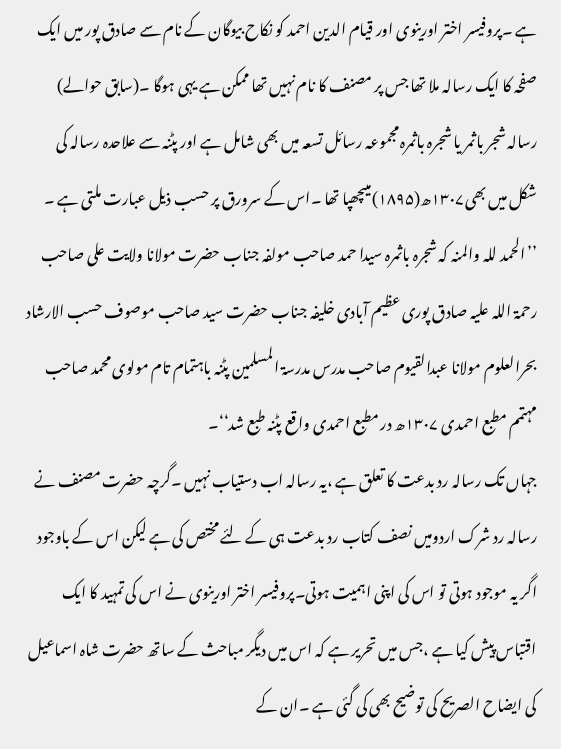ہے ۔پروفیسر اختر اورینوی اور قیام الدین احمد کو نکاح بیوگان کے نام سے صادق پور میں ایک صفحہ کا ایک رسالہ ملا تھا جس پر مصنف کا نام نہیں تھا ممکن ہے یہی ہوگا ۔(سابق حوالے)
رسالہ شجر باثمر یا شجرہ باثمرہ مجموعہ رسائل تسعہ میں بھی شامل ہے اور پٹنہ سے علاحدہ رسالہ کی شکل میں بھی۱۳۰۷ھ(۱۸۹۵)میںچھپا تھا ۔اس کے سرورق پر حسب ذیل عبارت ملتی ہے ۔
’’الحمد للہ والمنہ کہ شجرہ باثمرہ سیدا حمد صاحب مولفہ جناب حضرت مولانا ولایت علی صاحب رحمۃ اللہ علیہ صادق پوری عظیم آبادی خلیفہ جناب حضرت سید صاحب موصوف حسب الارشاد بحرالعلوم مولانا عبدالقیوم صاحب مدرس مدرسۃ المسلمین پٹنہ باہتمام تام مولوی محمد صاحب مہتمم مطبع احمدی ۱۳۰۷ھ در مطبع احمدی واقع پٹنہ طبع شد‘‘۔
جہاں تک رسالہ رد بدعت کا تعلق ہے ،یہ رسالہ اب دستیاب نہیں ۔گرچہ حضرت مصنف نے رسالہ رد شرک اردومیں نصف کتاب رد بدعت ہی کے لئے مختص کی ہے لیکن اس کے باوجود اگر یہ موجود ہوتی تو اس کی اپنی اہمیت ہوتی۔پروفیسر اختر اورینوی نے اس کی تمہید کا ایک اقتباس پیش کیا ہے ،جس میں تحریر ہے کہ اس میں دیگر مباحث کے ساتھ حضرت شاہ اسماعیل کی ایضاح الصریح کی توضیح بھی کی گئی ہے ۔ان کے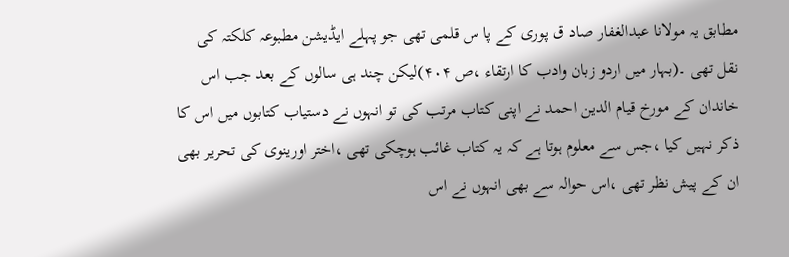مطابق یہ مولانا عبدالغفار صاد ق پوری کے پا س قلمی تھی جو پہلے ایڈیشن مطبوعہ کلکتہ کی نقل تھی ۔(بہار میں اردو زبان وادب کا ارتقاء ،ص ۴۰۴)لیکن چند ہی سالوں کے بعد جب اس خاندان کے مورخ قیام الدین احمد نے اپنی کتاب مرتب کی تو انہوں نے دستیاب کتابوں میں اس کا ذکر نہیں کیا ،جس سے معلوم ہوتا ہے کہ یہ کتاب غائب ہوچکی تھی ،اختر اورینوی کی تحریر بھی ان کے پیش نظر تھی ،اس حوالہ سے بھی انہوں نے اس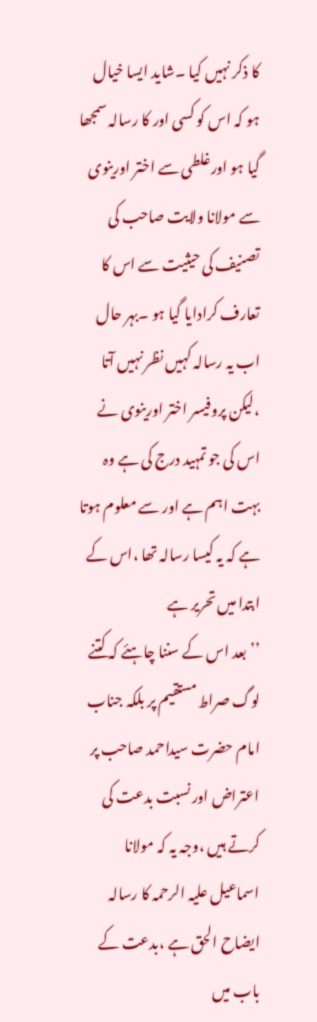کا ذکر نہیں کیا ۔شاید ایسا خیال ہو کہ اس کو کسی اور کا رسالہ سمجھا گیا ہو اورغلطی سے اختر اورینوی سے مولانا ولایت صاحب کی تصنیف کی حیثیت سے اس کا تعارف کرادایا گیا ہو ۔بہر حال اب یہ رسالہ کہیں نظر نہیں آتا ،لیکن پروفیسر اختر اورینوی نے اس کی جو تمہید درج کی ہے وہ بہت اہم ہے اور سے معلوم ہوتا ہے کہ یہ کیسا رسالہ تھا ،اس کے ابتدا میں تحریر ہے
’’بعد اس کے سننا چاہئے کہ کتنے لوگ صراط مستقیم پر بلکہ جناب امام حضرت سیداحمد صاحب پر اعتراض اور نسبت بدعت کی کرتے ہیں ،وجہ یہ کہ مولانا اسماعیل علیہ الرحمہ کا رسالہ ایضاح الحق ہے ،بدعت کے باب میں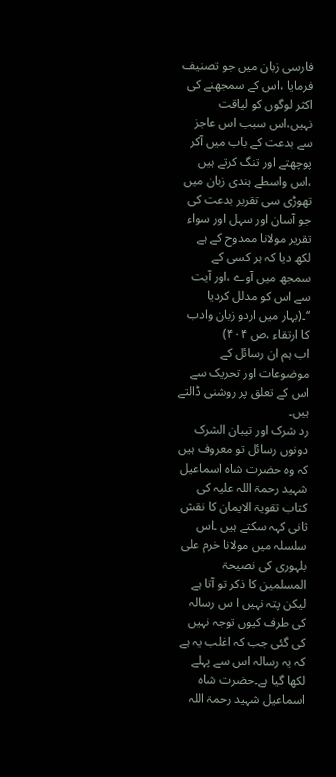فارسی زبان میں جو تصنیف فرمایا ،اس کے سمجھنے کی اکثر لوگوں کو لیاقت نہیں،اس سبب اس عاجز سے بدعت کے باب میں آکر پوچھتے اور تنگ کرتے ہیں ،اس واسطے ہندی زبان میں تھوڑی سی تقریر بدعت کی جو آسان اور سہل اور سواء تقریر مولانا ممدوح کے ہے لکھ دیا کہ ہر کسی کے سمجھ میں آوے ،اور آیت سے اس کو مدلل کردیا ‘‘۔(بہار میں اردو زبان وادب کا ارتقاء ،ص ۴۰۴)
اب ہم ان رسائل کے موضوعات اور تحریک سے اس کے تعلق پر روشنی ڈالتے ہیں۔
رد شرک اور تیبان الشرک دونوں رسائل تو معروف ہیں کہ وہ حضرت شاہ اسماعیل شہید رحمۃ اللہ علیہ کی کتاب تقویۃ الایمان کا نقش ثانی کہہ سکتے ہیں ۔اس سلسلہ میں مولانا خرم علی بلہوری کی نصیحۃ المسلمین کا ذکر تو آتا ہے لیکن پتہ نہیں ا س رسالہ کی طرف کیوں توجہ نہیں کی گئی جب کہ اغلب یہ ہے کہ یہ رسالہ اس سے پہلے لکھا گیا ہے۔حضرت شاہ اسماعیل شہید رحمۃ اللہ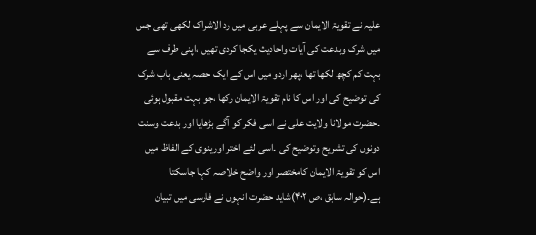علیہ نے تقویۃ الایمان سے پہلے عربی میں رد الاشراک لکھی تھی جس میں شرک وبدعت کی آیات واحادیث یکجا کردی تھیں ،اپنی طرف سے بہت کم کچھ لکھا تھا ،پھر اردو میں اس کے ایک حصہ یعنی باب شرک کی توضیح کی اور اس کا نام تقویۃ الایمان رکھا ،جو بہت مقبول ہوئی ۔حضرت مولانا ولایت علی نے اسی فکر کو آگے بڑھایا اور بدعت وسنت دونوں کی تشریح وتوضیح کی ۔اسی لئے اختر اورینوی کے الفاظ میں اس کو تقویۃ الایمان کامختصر اور واضح خلاصہ کہا جاسکتا ہے۔(حوالہ سابق ،ص ۴۰۲)شاید حضرت انہوں نے فارسی میں تبیان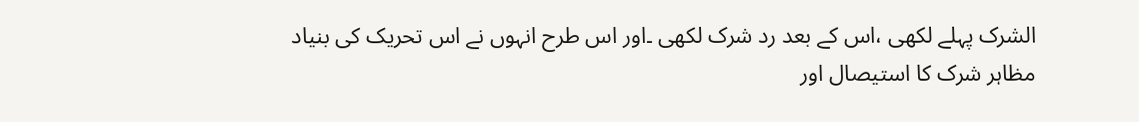الشرک پہلے لکھی ،اس کے بعد رد شرک لکھی ۔اور اس طرح انہوں نے اس تحریک کی بنیاد مظاہر شرک کا استیصال اور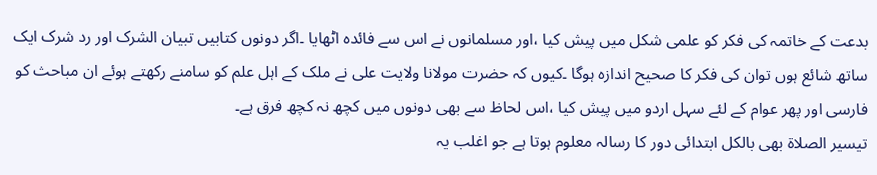بدعت کے خاتمہ کی فکر کو علمی شکل میں پیش کیا ،اور مسلمانوں نے اس سے فائدہ اٹھایا ۔اگر دونوں کتابیں تبیان الشرک اور رد شرک ایک ساتھ شائع ہوں توان کی فکر کا صحیح اندازہ ہوگا ۔کیوں کہ حضرت مولانا ولایت علی نے ملک کے اہل علم کو سامنے رکھتے ہوئے ان مباحث کو فارسی اور پھر عوام کے لئے سہل اردو میں پیش کیا ،اس لحاظ سے بھی دونوں میں کچھ نہ کچھ فرق ہے۔
تیسیر الصلاۃ بھی بالکل ابتدائی دور کا رسالہ معلوم ہوتا ہے جو اغلب یہ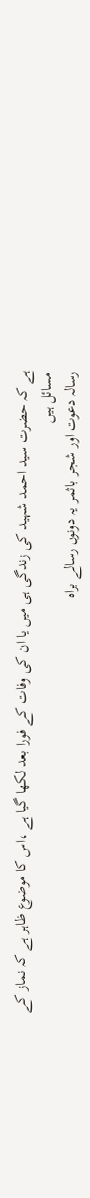ہے کہ حضرت سید احمد شہید کی زندگی ہی میں یا ان کی وفات کے فورا بعد لکھا گیا ہے ،اس کا موضوع ظاہر ہے کہ نماز کے مسائل ہیں
رسالہ دعوت اور شجر باثمر یہ دونوں رسالے براہ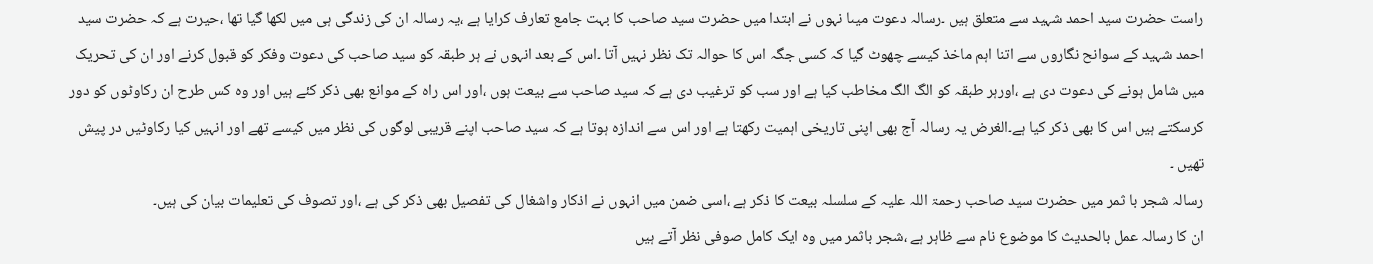راست حضرت سید احمد شہید سے متعلق ہیں ۔رسالہ دعوت میںا نہوں نے ابتدا میں حضرت سید صاحب کا بہت جامع تعارف کرایا ہے ،یہ رسالہ ان کی زندگی ہی میں لکھا گیا تھا ،حیرت ہے کہ حضرت سید احمد شہید کے سوانح نگاروں سے اتنا اہم ماخذ کیسے چھوٹ گیا کہ کسی جگہ اس کا حوالہ تک نظر نہیں آتا ۔اس کے بعد انہوں نے ہر طبقہ کو سید صاحب کی دعوت وفکر کو قبول کرنے اور ان کی تحریک میں شامل ہونے کی دعوت دی ہے ،اورہر طبقہ کو الگ الگ مخاطب کیا ہے اور سب کو ترغیب دی ہے کہ سید صاحب سے بیعت ہوں ،اور اس راہ کے موانع بھی ذکر کئے ہیں اور وہ کس طرح ان رکاوٹوں کو دور کرسکتے ہیں اس کا بھی ذکر کیا ہے۔الغرض یہ رسالہ آج بھی اپنی تاریخی اہمیت رکھتا ہے اور اس سے اندازہ ہوتا ہے کہ سید صاحب اپنے قریبی لوگوں کی نظر میں کیسے تھے اور انہیں کیا رکاوٹیں در پیش تھیں ۔
رسالہ شجر با ثمر میں حضرت سید صاحب رحمۃ اللہ علیہ کے سلسلہ بیعت کا ذکر ہے ،اسی ضمن میں انہوں نے اذکار واشغال کی تفصیل بھی ذکر کی ہے ،اور تصوف کی تعلیمات بیان کی ہیں۔
ان کا رسالہ عمل بالحدیث کا موضوع نام سے ظاہر ہے ،شجر باثمر میں وہ ایک کامل صوفی نظر آتے ہیں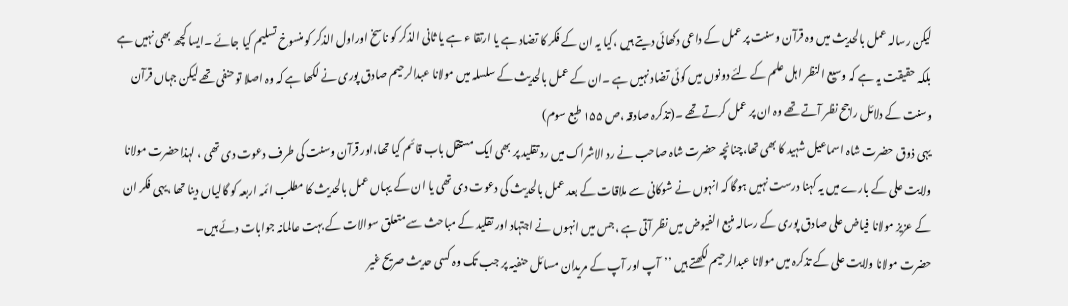لیکن رسالہ عمل بالحدیث میں وہ قرآن وسنت پر عمل کے داعی دکھائی دیتے ہیں ،کیا یہ ان کے فکر کا تضاد ہے یا ارتقا ء ہے یا ثانی الذکر کو ناسخ اوراول الذکر کو منسوخ تسلیم کیا جائے ۔ایسا کچھ بھی نہیں ہے بلکہ حقیقت یہ ہے کہ وسیع النظر اہل علم کے لئے دونوں میں کوئی تضاد نہیں ہے ۔ان کے عمل بالحدیث کے سلسلہ میں مولانا عبدالرحیم صادق پوری نے لکھا ہے کہ وہ اصلا تو حنفی تھے لیکن جہاں قرآن وسنت کے دلائل راجح نظر آتے تھے وہ ان پر عمل کرتے تھے ۔(تذکرہ صادقہ ،ص ۱۵۵ طبع سوم)
یہی ذوق حضرت شاہ اسماعیل شہید کا بھی تھا،چنانچہ حضرت شاہ صاحب نے رد الاشراک میں رد تقلید پر بھی ایک مستقل باب قائم کیا تھا،اور قرآن وسنت کی طرف دعوت دی تھی ، لہذاحضرت مولانا ولایت علی کے بارے میں یہ کہنا درست نہیں ہوگا کہ انہوں نے شوکانی سے ملاقات کے بعد عمل بالحدیث کی دعوت دی تھی یا ان کے یہاں عمل بالحدیث کا مطلب ائمہ اربعہ کو گالیاں دینا تھا ،یہی فکر ان کے عزیز مولانا فیاض علی صادق پوری کے رسالہ منبع الفیوض میں نظر آتی ہے ،جس میں انہوں نے اجتہاد اور تقلید کے مباحث سے متعلق سوالات کے بہت عالمانہ جوابات دئے ہیں۔
حضرت مولانا ولایت علی کے تذکرہ میں مولانا عبدالرحیم لکھتے ہیں ’’آپ اور آپ کے مریدان مسائل حنفیہ پر جب تک وہ کسی حدیث صریح غیر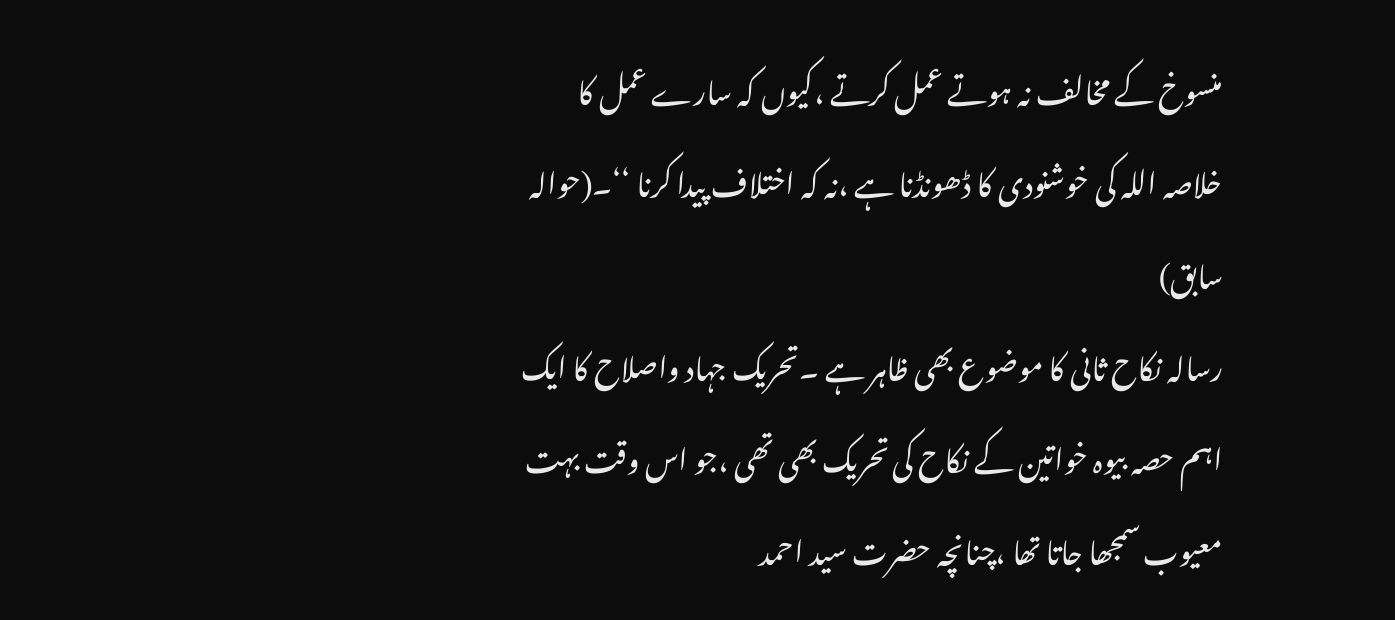منسوخ کے مخالف نہ ہوتے عمل کرتے ،کیوں کہ سارے عمل کا خلاصہ اللہ کی خوشنودی کا ڈھونڈنا ہے ،نہ کہ اختلاف پیدا کرنا ‘‘۔(حوالہ سابق)
رسالہ نکاح ثانی کا موضوع بھی ظاہر ہے ۔تحریک جہاد واصلاح کا ایک اہم حصہ بیوہ خواتین کے نکاح کی تحریک بھی تھی ،جو اس وقت بہت معیوب سمجھا جاتا تھا ،چنانچہ حضرت سید احمد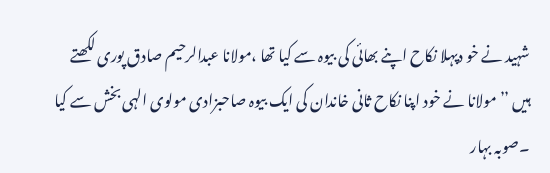شہید نے خو دپہلا نکاح اپنے بھائی کی بیوہ سے کیا تھا ،مولانا عبدالرحیم صادق پوری لکھتے ہیں ’’مولانا نے خود اپنا نکاح ثانی خاندان کی ایک بیوہ صاحبزادی مولوی الہی بخش سے کیا ۔صوبہ بہار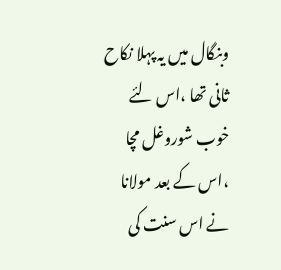وبنگال میں یہ پہلا نکاح ثانی تھا ،اس لئے خوب شوروغل مچا ،اس کے بعد مولانا نے اس سنت کی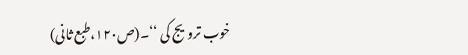خوب ترویج کی ‘‘۔(ص۱۲۰،طبع ثانی)